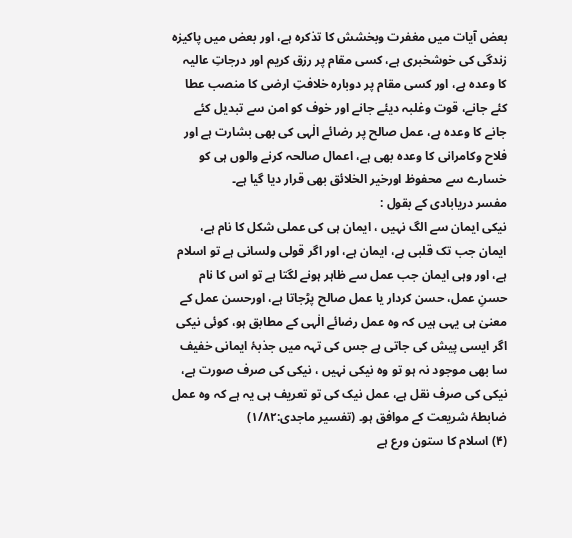بعض آیات میں مغفرت وبخشش کا تذکرہ ہے، اور بعض میں پاکیزہ زندگی کی خوشخبری ہے، کسی مقام پر رزق کریم اور درجاتِ عالیہ کا وعدہ ہے، اور کسی مقام پر دوبارہ خلافتِ ارضی کا منصب عطا کئے جانے، قوت وغلبہ دیئے جانے اور خوف کو امن سے تبدیل کئے جانے کا وعدہ ہے، عمل صالح پر رضائے الٰہی کی بھی بشارت ہے اور فلاح وکامرانی کا وعدہ بھی ہے، اعمال صالحہ کرنے والوں ہی کو خسارے سے محفوظ اورخیر الخلائق بھی قرار دیا گیا ہے۔
مفسر دریابادی کے بقول :
نیکی ایمان سے الگ نہیں ، ایمان ہی کی عملی شکل کا نام ہے، ایمان جب تک قلبی ہے، ایمان ہے، اور اگر قولی ولسانی ہے تو اسلام ہے، اور وہی ایمان جب عمل سے ظاہر ہونے لگتا ہے تو اس کا نام حسنِ عمل، حسن کردار یا عمل صالح پڑجاتا ہے، اورحسن عمل کے معنیٰ ہی یہی ہیں کہ وہ عمل رضائے الٰہی کے مطابق ہو، کوئی نیکی اگر ایسی پیش کی جاتی ہے جس کی تہہ میں جذبۂ ایمانی خفیف سا بھی موجود نہ ہو تو وہ نیکی نہیں ، نیکی کی صرف صورت ہے، نیکی کی صرف نقل ہے، عمل نیک کی تو تعریف ہی یہ ہے کہ وہ عمل ضابطۂ شریعت کے موافق ہو۔ (تفسیر ماجدی:۱/۸۲)
(۴) اسلام کا ستون ورع ہے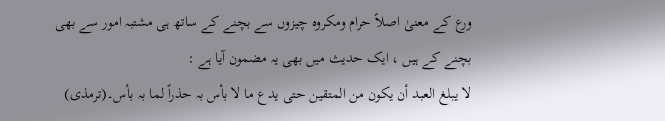ورع کے معنیٰ اصلاً حرام ومکروہ چیزوں سے بچنے کے ساتھ ہی مشتبہ امور سے بھی بچنے کے ہیں ، ایک حدیث میں بھی یہ مضمون آیا ہے :
لا یبلغ العبد أن یکون من المتقین حتی یدع ما لا بأس بہ حذراً لما بہ بأس۔(ترمذی)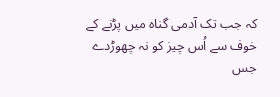کہ جب تک آدمی گناہ میں پڑنے کے خوف سے اُس چیز کو نہ چھوڑدے جس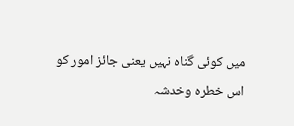میں کوئی گناہ نہیں یعنی جائز امور کو اس خطرہ وخدشہ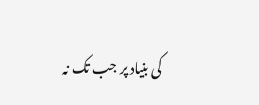کی بنیاد پر جب تک نہ